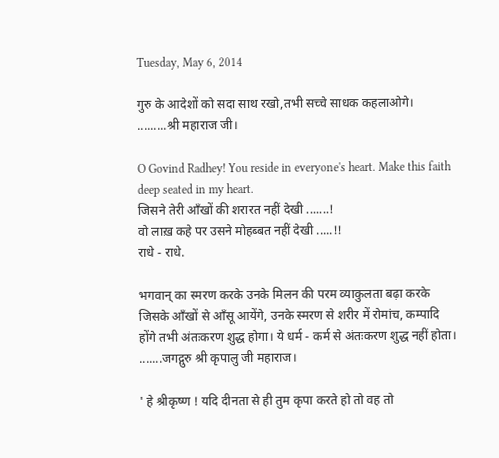Tuesday, May 6, 2014

गुरु के आदेशों को सदा साथ रखो,तभी सच्चे साधक कहलाओगे।
.........श्री महाराज जी।

O Govind Radhey! You reside in everyone's heart. Make this faith deep seated in my heart.
जिसने तेरी आँखों की शरारत नहीं देखी .......!
वो लाख़ कहे पर उसने मोहब्बत नहीं देखी .....!!
राधे - राधे.

भगवान् का स्मरण करके उनके मिलन की परम व्याकुलता बढ़ा करके जिसके आँखों से आँसू आयेंगे, उनके स्मरण से शरीर में रोमांच, कम्पादि होंगे तभी अंतःकरण शुद्ध होगा। ये धर्म - कर्म से अंतःकरण शुद्ध नहीं होता।
.......जगद्गुरु श्री कृपालु जी महाराज।

' हे श्रीकृष्ण ! यदि दीनता से ही तुम कृपा करते हो तो वह तो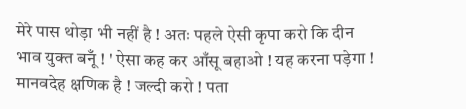मेरे पास थोड़ा भी नहीं है ! अतः पहले ऐसी कृपा करो कि दीन भाव युक्त बनूँ ! ' ऐसा कह कर आँसू बहाओ ! यह करना पड़ेगा ! मानवदेह क्षणिक है ! जल्दी करो ! पता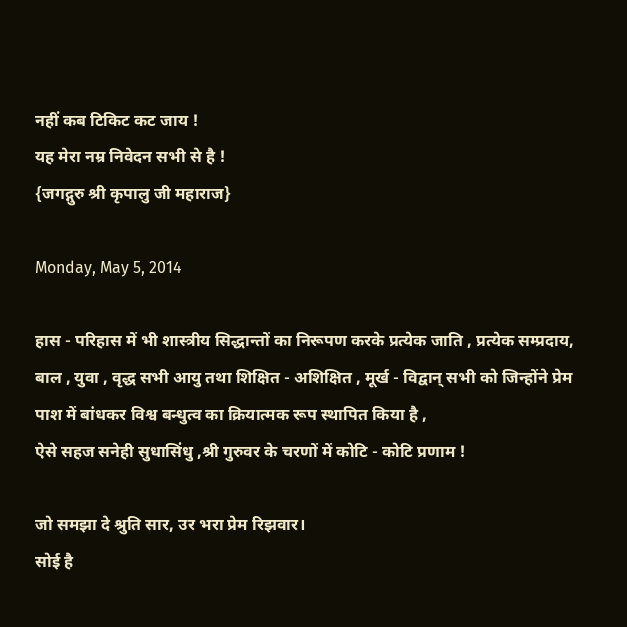नहीं कब टिकिट कट जाय !
यह मेरा नम्र निवेदन सभी से है !
{जगद्गुरु श्री कृपालु जी महाराज}

Monday, May 5, 2014

हास - परिहास में भी शास्त्रीय सिद्धान्तों का निरूपण करके प्रत्येक जाति , प्रत्येक सम्प्रदाय, बाल , युवा , वृद्ध सभी आयु तथा शिक्षित - अशिक्षित , मूर्ख - विद्वान् सभी को जिन्होंने प्रेम पाश में बांधकर विश्व बन्धुत्व का क्रियात्मक रूप स्थापित किया है ,
ऐसे सहज सनेही सुधासिंधु ,श्री गुरुवर के चरणों में कोटि - कोटि प्रणाम !

जो समझा दे श्रुति सार, उर भरा प्रेम रिझवार।
सोई है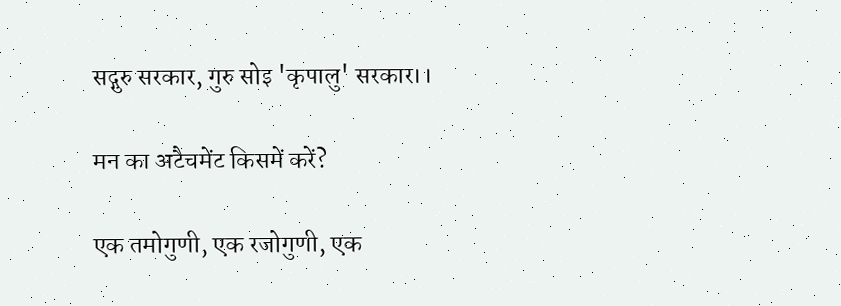सद्गुरु सरकार, गुरु सोइ 'कृपालु' सरकार।।

मन का अटैचमेंट किसमें करें?

एक तमोगुणी, एक रजोगुणी, एक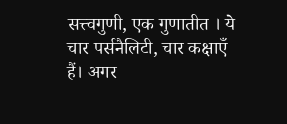सत्त्वगुणी, एक गुणातीत । ये चार पर्सनैलिटी, चार कक्षाएँ हैं। अगर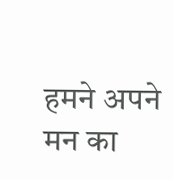हमने अपने मन का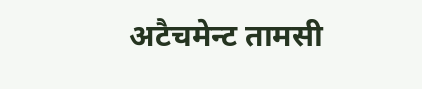अटैचमेन्ट तामसी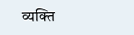व्यक्ति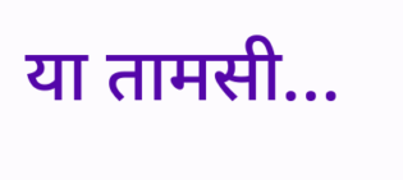या तामसी...